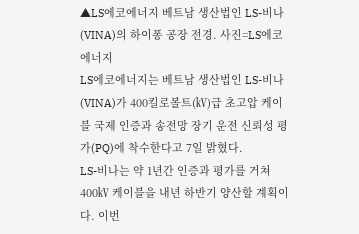▲LS에코에너지 베트남 생산법인 LS-비나(VINA)의 하이퐁 공장 전경. 사진=LS에코에너지
LS에코에너지는 베트남 생산법인 LS-비나(VINA)가 400킬로볼트(㎸)급 초고압 케이블 국제 인증과 송전망 장기 운전 신뢰성 평가(PQ)에 착수한다고 7일 밝혔다.
LS-비나는 약 1년간 인증과 평가를 거쳐 400㎸ 케이블을 내년 하반기 양산할 계획이다. 이번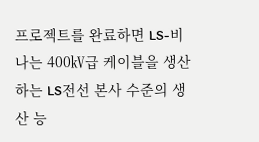프로젝트를 완료하면 LS-비나는 400㎸급 케이블을 생산하는 LS전선 본사 수준의 생산 능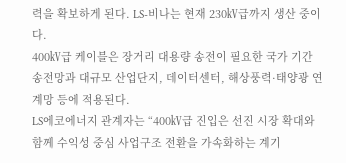력을 확보하게 된다. LS-비나는 현재 230㎸급까지 생산 중이다.
400㎸급 케이블은 장거리 대용량 송전이 필요한 국가 기간 송전망과 대규모 산업단지, 데이터센터, 해상풍력·태양광 연계망 등에 적용된다.
LS에코에너지 관계자는 “400㎸급 진입은 선진 시장 확대와 함께 수익성 중심 사업구조 전환을 가속화하는 계기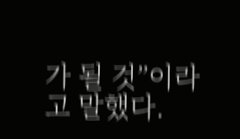가 될 것”이라고 말했다.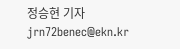정승현 기자 jrn72benec@ekn.kr